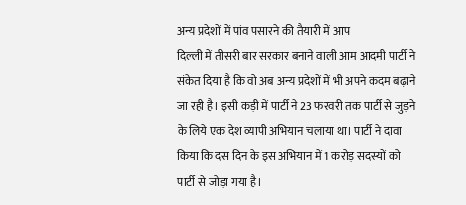अन्य प्रदेशों में पांव पसारने की तैयारी में आप
दिल्ली में तीसरी बार सरकार बनाने वाली आम आदमी पार्टी ने संकेत दिया है कि वो अब अन्य प्रदेशों में भी अपने कदम बढ़ाने जा रही है। इसी कड़ी में पार्टी ने 23 फरवरी तक पार्टी से जुड़ने के लिये एक देश व्यापी अभियान चलाया था। पार्टी ने दावा किया कि दस दिन के इस अभियान में 1 करोड़ सदस्यों को पार्टी से जोड़ा गया है।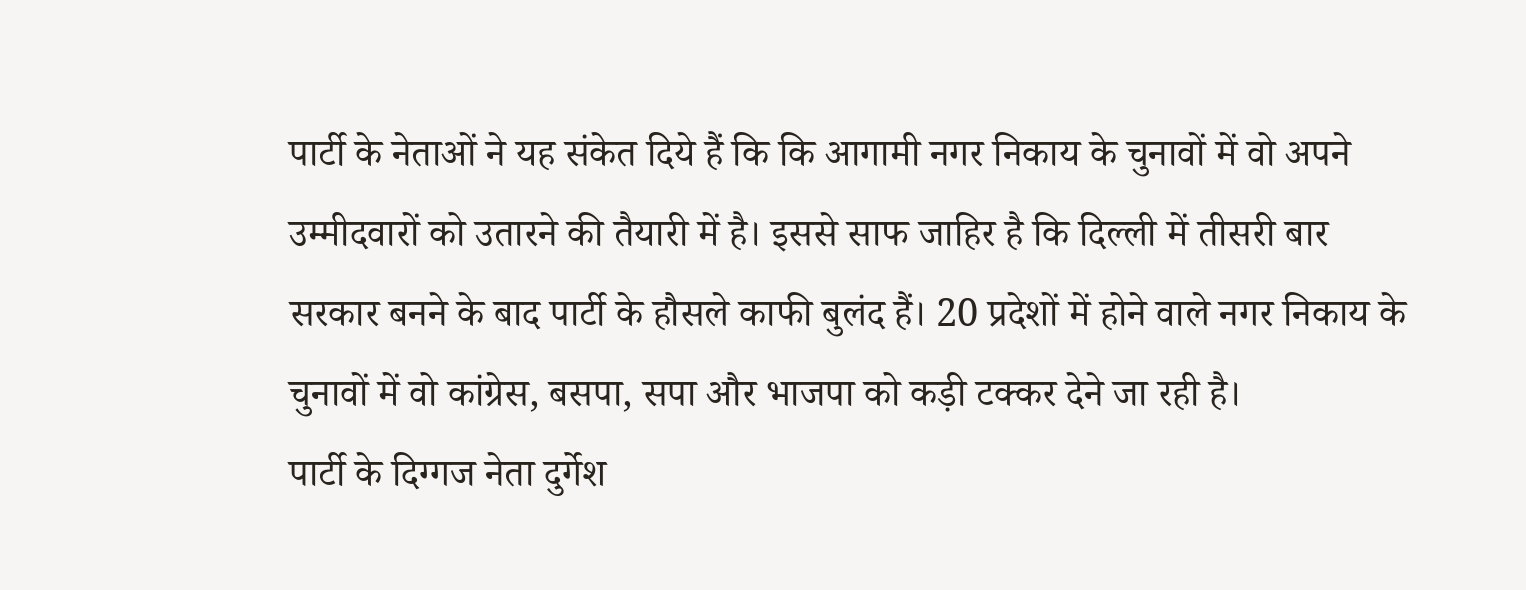पार्टी के नेताओं ने यह संकेत दिये हैं कि कि आगामी नगर निकाय के चुनावों में वो अपने उम्मीदवारों को उतारने की तैयारी में है। इससे साफ जाहिर है कि दिल्ली में तीसरी बार सरकार बनने के बाद पार्टी के हौसले काफी बुलंद हैं। 20 प्रदेशों में होने वाले नगर निकाय के चुनावों में वो कांग्रेस, बसपा, सपा और भाजपा को कड़ी टक्कर देने जा रही है।
पार्टी के दिग्गज नेता दुर्गेश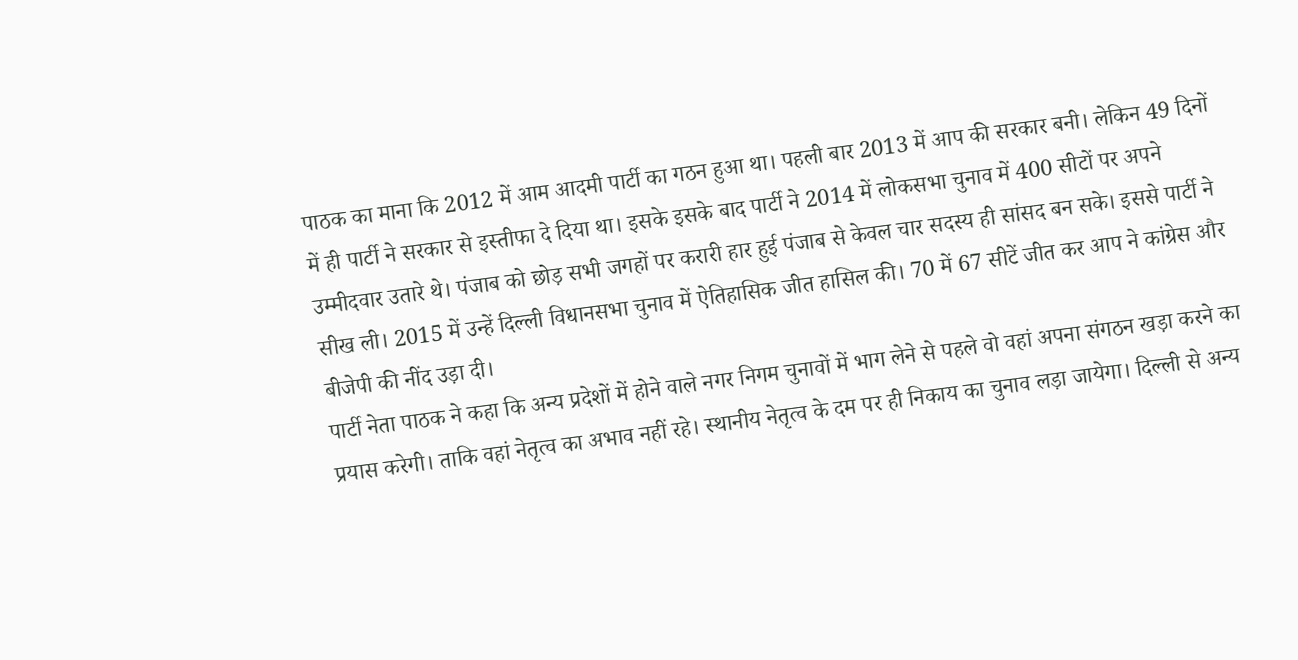पाठक का माना कि 2012 में आम आदमी पार्टी का गठन हुआ था। पहली बार 2013 में आप की सरकार बनी। लेकिन 49 दिनों में ही पार्टी ने सरकार से इस्तीफा दे दिया था। इसके इसके बाद पार्टी ने 2014 में लोकसभा चुनाव में 400 सीटों पर अपने उम्मीदवार उतारे थे। पंजाब को छोड़ सभी जगहों पर करारी हार हुई पंजाब से केवल चार सदस्य ही सांसद बन सके। इससे पार्टी ने सीख ली। 2015 में उन्हें दिल्ली विधानसभा चुनाव में ऐतिहासिक जीत हासिल की। 70 में 67 सीटें जीत कर आप ने कांग्रेस और बीजेपी की नींद उड़ा दी।
पार्टी नेता पाठक ने कहा कि अन्य प्रदेशों में होने वाले नगर निगम चुनावों में भाग लेने से पहले वो वहां अपना संगठन खड़ा करने का प्रयास करेगी। ताकि वहां नेतृत्व का अभाव नहीं रहे। स्थानीय नेतृत्व के दम पर ही निकाय का चुनाव लड़ा जायेगा। दिल्ली से अन्य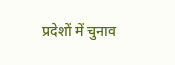प्रदेशों में चुनाव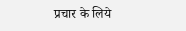प्रचार के लिये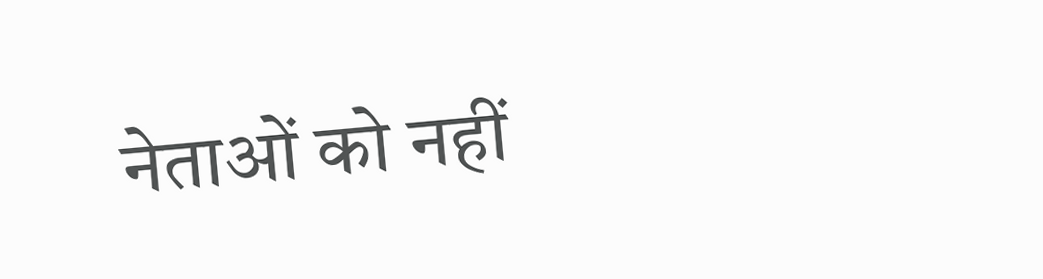नेताओं को नहीं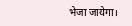भेजा जायेगा।